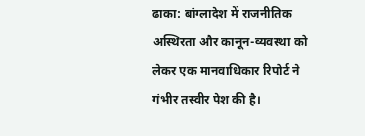ढाका: बांग्लादेश में राजनीतिक अस्थिरता और कानून-व्यवस्था को लेकर एक मानवाधिकार रिपोर्ट ने गंभीर तस्वीर पेश की है।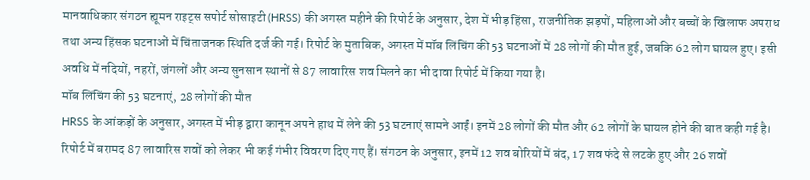मानवाधिकार संगठन ह्यूमन राइट्स सपोर्ट सोसाइटी (HRSS) की अगस्त महीने की रिपोर्ट के अनुसार, देश में भीड़ हिंसा, राजनीतिक झड़पों, महिलाओं और बच्चों के खिलाफ अपराध तथा अन्य हिंसक घटनाओं में चिंताजनक स्थिति दर्ज की गई। रिपोर्ट के मुताबिक, अगस्त में मॉब लिंचिंग की 53 घटनाओं में 28 लोगों की मौत हुई, जबकि 62 लोग घायल हुए। इसी अवधि में नदियों, नहरों, जंगलों और अन्य सुनसान स्थानों से 87 लावारिस शव मिलने का भी दावा रिपोर्ट में किया गया है।
मॉब लिंचिंग की 53 घटनाएं, 28 लोगों की मौत
HRSS के आंकड़ों के अनुसार, अगस्त में भीड़ द्वारा कानून अपने हाथ में लेने की 53 घटनाएं सामने आईं। इनमें 28 लोगों की मौत और 62 लोगों के घायल होने की बात कही गई है। रिपोर्ट में बरामद 87 लावारिस शवों को लेकर भी कई गंभीर विवरण दिए गए हैं। संगठन के अनुसार, इनमें 12 शव बोरियों में बंद, 17 शव फंदे से लटके हुए और 26 शवों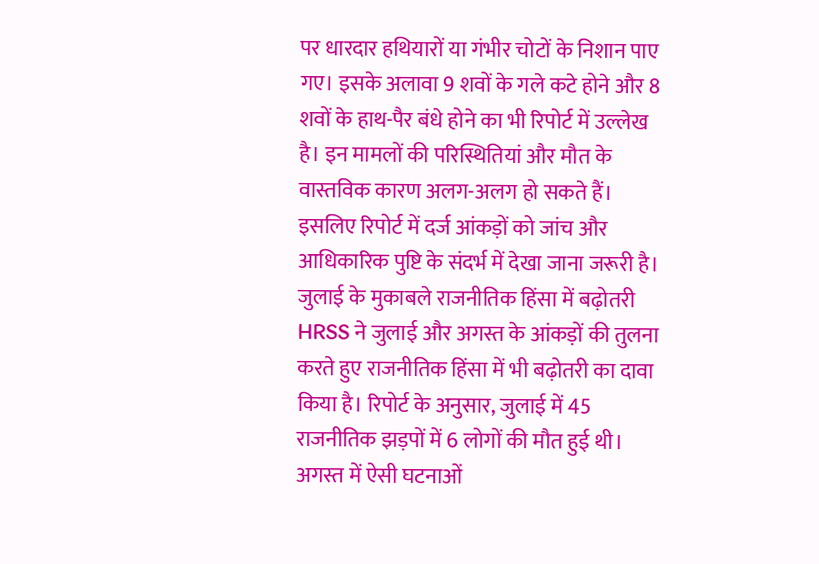पर धारदार हथियारों या गंभीर चोटों के निशान पाए गए। इसके अलावा 9 शवों के गले कटे होने और 8 शवों के हाथ-पैर बंधे होने का भी रिपोर्ट में उल्लेख है। इन मामलों की परिस्थितियां और मौत के वास्तविक कारण अलग-अलग हो सकते हैं। इसलिए रिपोर्ट में दर्ज आंकड़ों को जांच और आधिकारिक पुष्टि के संदर्भ में देखा जाना जरूरी है।
जुलाई के मुकाबले राजनीतिक हिंसा में बढ़ोतरी
HRSS ने जुलाई और अगस्त के आंकड़ों की तुलना करते हुए राजनीतिक हिंसा में भी बढ़ोतरी का दावा किया है। रिपोर्ट के अनुसार, जुलाई में 45 राजनीतिक झड़पों में 6 लोगों की मौत हुई थी। अगस्त में ऐसी घटनाओं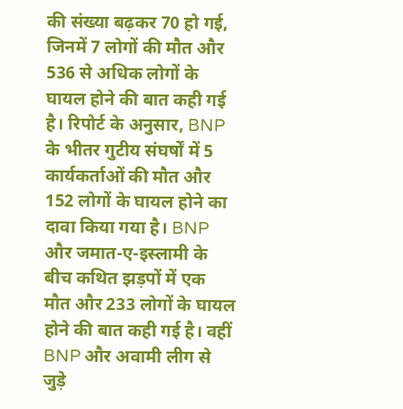की संख्या बढ़कर 70 हो गई, जिनमें 7 लोगों की मौत और 536 से अधिक लोगों के घायल होने की बात कही गई है। रिपोर्ट के अनुसार, BNP के भीतर गुटीय संघर्षों में 5 कार्यकर्ताओं की मौत और 152 लोगों के घायल होने का दावा किया गया है। BNP और जमात-ए-इस्लामी के बीच कथित झड़पों में एक मौत और 233 लोगों के घायल होने की बात कही गई है। वहीं BNP और अवामी लीग से जुड़े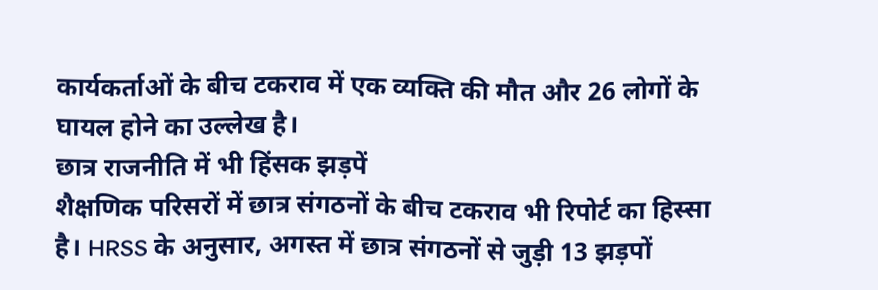कार्यकर्ताओं के बीच टकराव में एक व्यक्ति की मौत और 26 लोगों के घायल होने का उल्लेख है।
छात्र राजनीति में भी हिंसक झड़पें
शैक्षणिक परिसरों में छात्र संगठनों के बीच टकराव भी रिपोर्ट का हिस्सा है। HRSS के अनुसार, अगस्त में छात्र संगठनों से जुड़ी 13 झड़पों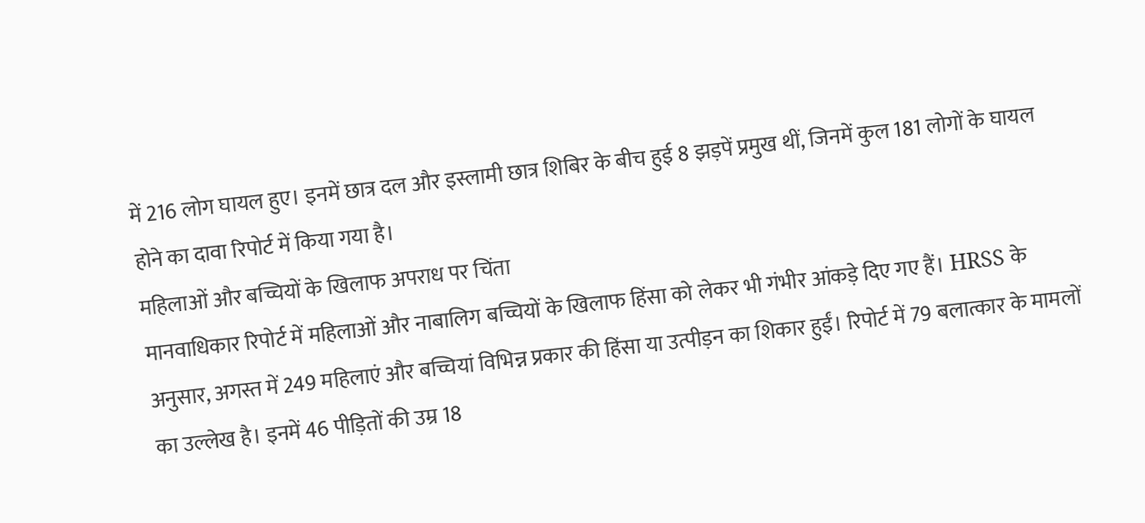में 216 लोग घायल हुए। इनमें छात्र दल और इस्लामी छात्र शिबिर के बीच हुई 8 झड़पें प्रमुख थीं, जिनमें कुल 181 लोगों के घायल होने का दावा रिपोर्ट में किया गया है।
महिलाओं और बच्चियों के खिलाफ अपराध पर चिंता
मानवाधिकार रिपोर्ट में महिलाओं और नाबालिग बच्चियों के खिलाफ हिंसा को लेकर भी गंभीर आंकड़े दिए गए हैं। HRSS के अनुसार, अगस्त में 249 महिलाएं और बच्चियां विभिन्न प्रकार की हिंसा या उत्पीड़न का शिकार हुईं। रिपोर्ट में 79 बलात्कार के मामलों का उल्लेख है। इनमें 46 पीड़ितों की उम्र 18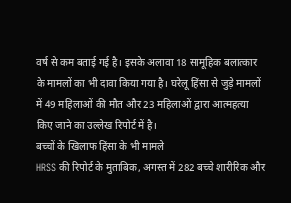वर्ष से कम बताई गई है। इसके अलावा 18 सामूहिक बलात्कार के मामलों का भी दावा किया गया है। घरेलू हिंसा से जुड़े मामलों में 49 महिलाओं की मौत और 23 महिलाओं द्वारा आत्महत्या किए जाने का उल्लेख रिपोर्ट में है।
बच्चों के खिलाफ हिंसा के भी मामले
HRSS की रिपोर्ट के मुताबिक, अगस्त में 282 बच्चे शारीरिक और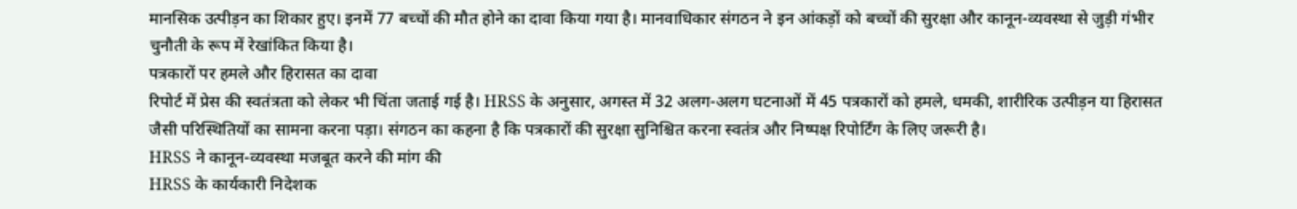मानसिक उत्पीड़न का शिकार हुए। इनमें 77 बच्चों की मौत होने का दावा किया गया है। मानवाधिकार संगठन ने इन आंकड़ों को बच्चों की सुरक्षा और कानून-व्यवस्था से जुड़ी गंभीर चुनौती के रूप में रेखांकित किया है।
पत्रकारों पर हमले और हिरासत का दावा
रिपोर्ट में प्रेस की स्वतंत्रता को लेकर भी चिंता जताई गई है। HRSS के अनुसार, अगस्त में 32 अलग-अलग घटनाओं में 45 पत्रकारों को हमले, धमकी, शारीरिक उत्पीड़न या हिरासत जैसी परिस्थितियों का सामना करना पड़ा। संगठन का कहना है कि पत्रकारों की सुरक्षा सुनिश्चित करना स्वतंत्र और निष्पक्ष रिपोर्टिंग के लिए जरूरी है।
HRSS ने कानून-व्यवस्था मजबूत करने की मांग की
HRSS के कार्यकारी निदेशक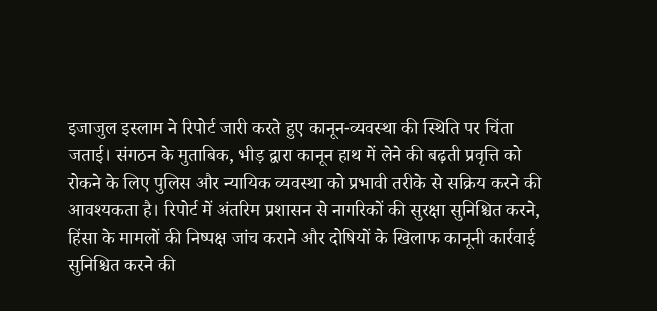इजाजुल इस्लाम ने रिपोर्ट जारी करते हुए कानून-व्यवस्था की स्थिति पर चिंता जताई। संगठन के मुताबिक, भीड़ द्वारा कानून हाथ में लेने की बढ़ती प्रवृत्ति को रोकने के लिए पुलिस और न्यायिक व्यवस्था को प्रभावी तरीके से सक्रिय करने की आवश्यकता है। रिपोर्ट में अंतरिम प्रशासन से नागरिकों की सुरक्षा सुनिश्चित करने, हिंसा के मामलों की निष्पक्ष जांच कराने और दोषियों के खिलाफ कानूनी कार्रवाई सुनिश्चित करने की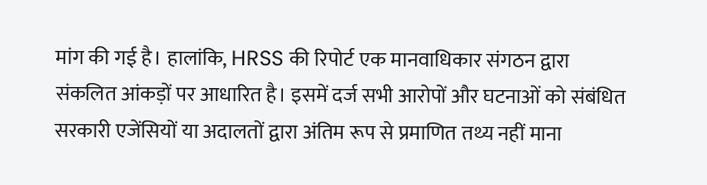मांग की गई है। हालांकि, HRSS की रिपोर्ट एक मानवाधिकार संगठन द्वारा संकलित आंकड़ों पर आधारित है। इसमें दर्ज सभी आरोपों और घटनाओं को संबंधित सरकारी एजेंसियों या अदालतों द्वारा अंतिम रूप से प्रमाणित तथ्य नहीं माना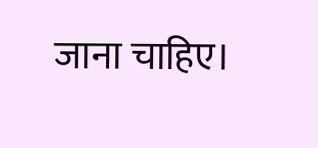जाना चाहिए।